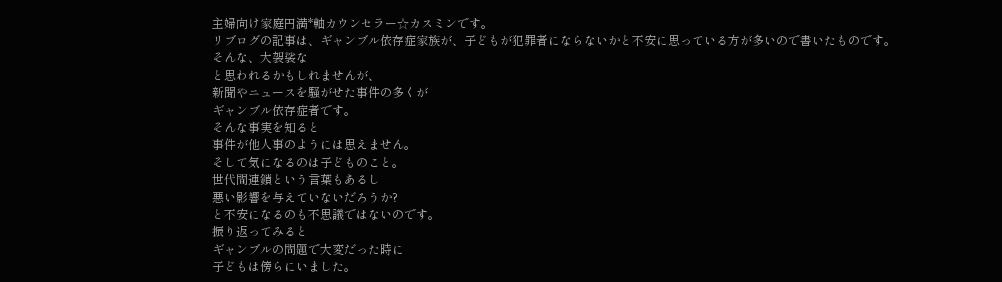主婦向け家庭円満*軸カウンセラー☆カスミンです。
リブログの記事は、ギャンブル依存症家族が、子どもが犯罪者にならないかと不安に思っている方が多いので書いたものです。
そんな、大袈裟な
と思われるかもしれませんが、
新聞やニュースを騒がせた事件の多くが
ギャンブル依存症者です。
そんな事実を知ると
事件が他人事のようには思えません。
そして気になるのは子どものこと。
世代間連鎖という言葉もあるし
悪い影響を与えていないだろうか?
と不安になるのも不思議ではないのです。
振り返ってみると
ギャンブルの問題で大変だった時に
子どもは傍らにいました。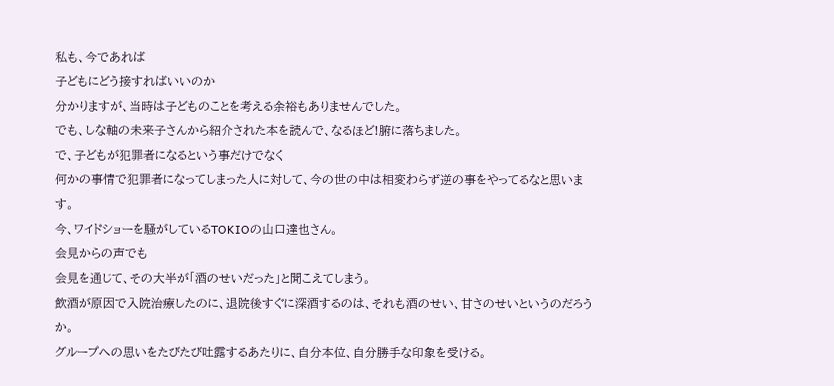私も、今であれば
子どもにどう接すればいいのか
分かりますが、当時は子どものことを考える余裕もありませんでした。
でも、しな軸の未来子さんから紹介された本を読んで、なるほど!腑に落ちました。
で、子どもが犯罪者になるという事だけでなく
何かの事情で犯罪者になってしまった人に対して、今の世の中は相変わらず逆の事をやってるなと思います。
今、ワイドショーを騒がしているTOKIOの山口達也さん。
会見からの声でも
会見を通じて、その大半が「酒のせいだった」と聞こえてしまう。
飲酒が原因で入院治療したのに、退院後すぐに深酒するのは、それも酒のせい、甘さのせいというのだろうか。
グループへの思いをたびたび吐露するあたりに、自分本位、自分勝手な印象を受ける。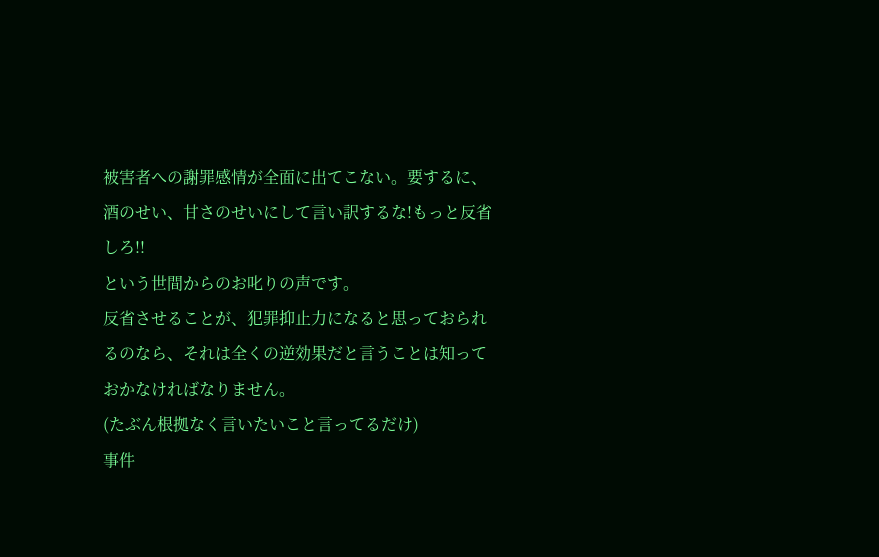被害者への謝罪感情が全面に出てこない。要するに、酒のせい、甘さのせいにして言い訳するな!もっと反省しろ!!
という世間からのお叱りの声です。
反省させることが、犯罪抑止力になると思っておられるのなら、それは全くの逆効果だと言うことは知っておかなければなりません。
(たぶん根拠なく言いたいこと言ってるだけ)
事件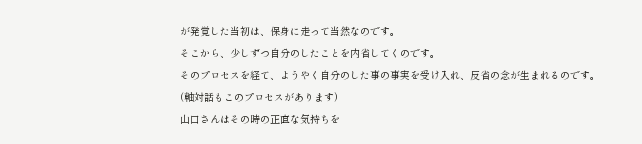が発覚した当初は、保身に走って当然なのです。
そこから、少しずつ自分のしたことを内省してくのです。
そのプロセスを経て、ようやく自分のした事の事実を受け入れ、反省の念が生まれるのです。
(軸対話もこのプロセスがあります)
山口さんはその時の正直な気持ちを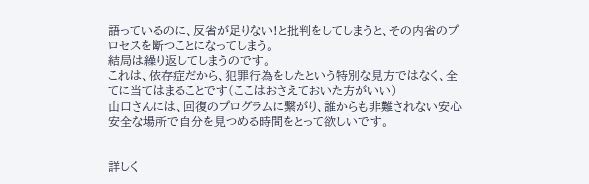語っているのに、反省が足りない!と批判をしてしまうと、その内省のプロセスを断つことになってしまう。
結局は繰り返してしまうのです。
これは、依存症だから、犯罪行為をしたという特別な見方ではなく、全てに当てはまることです(ここはおさえておいた方がいい)
山口さんには、回復のプログラムに繋がり、誰からも非難されない安心安全な場所で自分を見つめる時間をとって欲しいです。


詳しく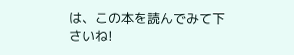は、この本を読んでみて下さいね!